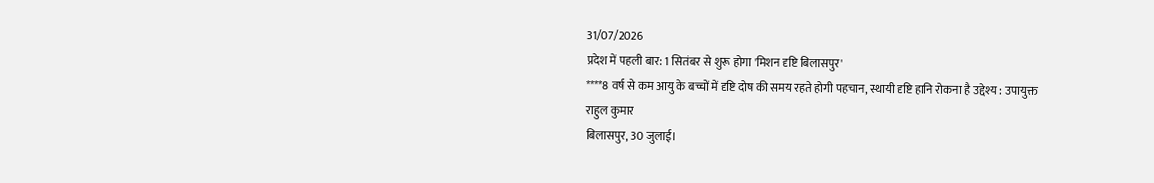31/07/2026
प्रदेश में पहली बार: 1 सितंबर से शुरू होगा 'मिशन दृष्टि बिलासपुर'
****8 वर्ष से कम आयु के बच्चों में दृष्टि दोष की समय रहते होगी पहचान, स्थायी दृष्टि हानि रोकना है उद्देश्य : उपायुक्त राहुल कुमार
बिलासपुर, 30 जुलाई।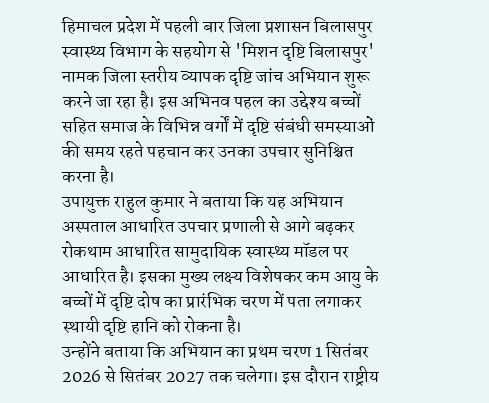हिमाचल प्रदेश में पहली बार जिला प्रशासन बिलासपुर स्वास्थ्य विभाग के सहयोग से 'मिशन दृष्टि बिलासपुर' नामक जिला स्तरीय व्यापक दृष्टि जांच अभियान शुरू करने जा रहा है। इस अभिनव पहल का उद्देश्य बच्चों सहित समाज के विभिन्न वर्गों में दृष्टि संबंधी समस्याओं की समय रहते पहचान कर उनका उपचार सुनिश्चित करना है।
उपायुक्त राहुल कुमार ने बताया कि यह अभियान अस्पताल आधारित उपचार प्रणाली से आगे बढ़कर रोकथाम आधारित सामुदायिक स्वास्थ्य मॉडल पर आधारित है। इसका मुख्य लक्ष्य विशेषकर कम आयु के बच्चों में दृष्टि दोष का प्रारंभिक चरण में पता लगाकर स्थायी दृष्टि हानि को रोकना है।
उन्होंने बताया कि अभियान का प्रथम चरण 1 सितंबर 2026 से सितंबर 2027 तक चलेगा। इस दौरान राष्ट्रीय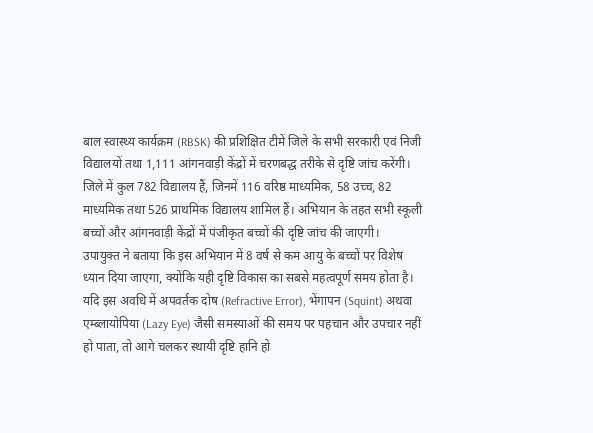बाल स्वास्थ्य कार्यक्रम (RBSK) की प्रशिक्षित टीमें जिले के सभी सरकारी एवं निजी विद्यालयों तथा 1,111 आंगनवाड़ी केंद्रों में चरणबद्ध तरीके से दृष्टि जांच करेंगी।
जिले में कुल 782 विद्यालय हैं, जिनमें 116 वरिष्ठ माध्यमिक, 58 उच्च, 82 माध्यमिक तथा 526 प्राथमिक विद्यालय शामिल हैं। अभियान के तहत सभी स्कूली बच्चों और आंगनवाड़ी केंद्रों में पंजीकृत बच्चों की दृष्टि जांच की जाएगी।
उपायुक्त ने बताया कि इस अभियान में 8 वर्ष से कम आयु के बच्चों पर विशेष ध्यान दिया जाएगा, क्योंकि यही दृष्टि विकास का सबसे महत्वपूर्ण समय होता है। यदि इस अवधि में अपवर्तक दोष (Refractive Error), भेंगापन (Squint) अथवा एम्ब्लायोपिया (Lazy Eye) जैसी समस्याओं की समय पर पहचान और उपचार नहीं हो पाता, तो आगे चलकर स्थायी दृष्टि हानि हो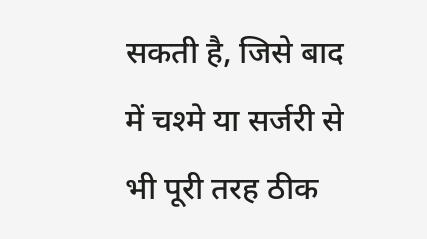सकती है, जिसे बाद में चश्मे या सर्जरी से भी पूरी तरह ठीक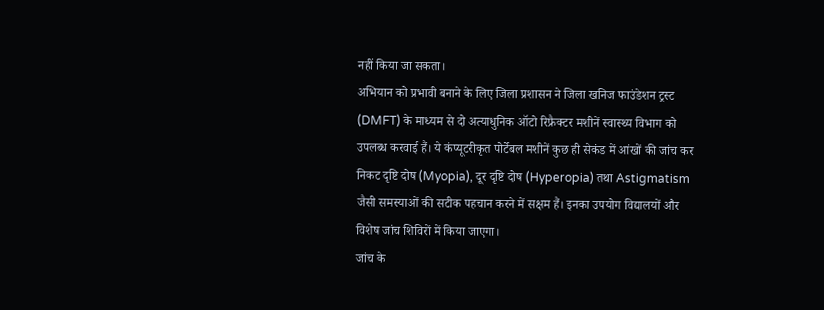नहीं किया जा सकता।
अभियान को प्रभावी बनाने के लिए जिला प्रशासन ने जिला खनिज फाउंडेशन ट्रस्ट (DMFT) के माध्यम से दो अत्याधुनिक ऑटो रिफ्रैक्टर मशीनें स्वास्थ्य विभाग को उपलब्ध करवाई हैं। ये कंप्यूटरीकृत पोर्टेबल मशीनें कुछ ही सेकंड में आंखों की जांच कर निकट दृष्टि दोष (Myopia), दूर दृष्टि दोष (Hyperopia) तथा Astigmatism जैसी समस्याओं की सटीक पहचान करने में सक्षम हैं। इनका उपयोग विद्यालयों और विशेष जांच शिविरों में किया जाएगा।
जांच के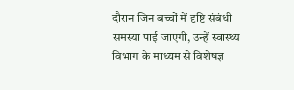दौरान जिन बच्चों में दृष्टि संबंधी समस्या पाई जाएगी, उन्हें स्वास्थ्य विभाग के माध्यम से विशेषज्ञ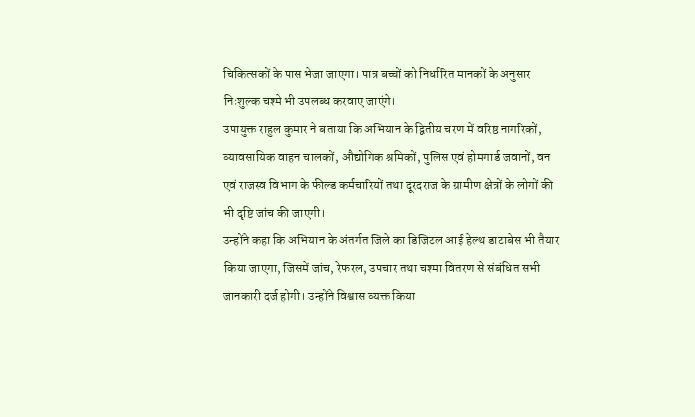चिकित्सकों के पास भेजा जाएगा। पात्र बच्चों को निर्धारित मानकों के अनुसार निःशुल्क चश्मे भी उपलब्ध करवाए जाएंगे।
उपायुक्त राहुल कुमार ने बताया कि अभियान के द्वितीय चरण में वरिष्ठ नागरिकों, व्यावसायिक वाहन चालकों, औद्योगिक श्रमिकों, पुलिस एवं होमगार्ड जवानों, वन एवं राजस्व विभाग के फील्ड कर्मचारियों तथा दूरदराज के ग्रामीण क्षेत्रों के लोगों की भी दृष्टि जांच की जाएगी।
उन्होंने कहा कि अभियान के अंतर्गत जिले का डिजिटल आई हेल्थ डाटाबेस भी तैयार किया जाएगा, जिसमें जांच, रेफरल, उपचार तथा चश्मा वितरण से संबंधित सभी जानकारी दर्ज होगी। उन्होंने विश्वास व्यक्त किया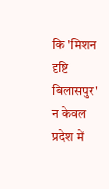कि 'मिशन दृष्टि बिलासपुर' न केवल प्रदेश में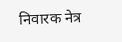निवारक नेत्र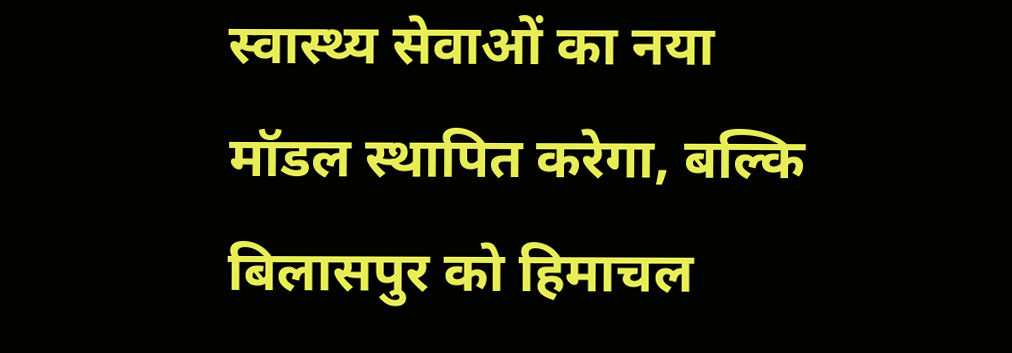स्वास्थ्य सेवाओं का नया मॉडल स्थापित करेगा, बल्कि बिलासपुर को हिमाचल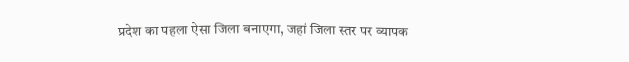प्रदेश का पहला ऐसा जिला बनाएगा, जहां जिला स्तर पर व्यापक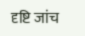दृष्टि जांच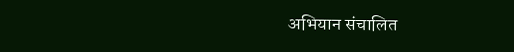अभियान संचालित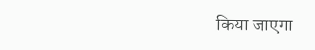किया जाएगा